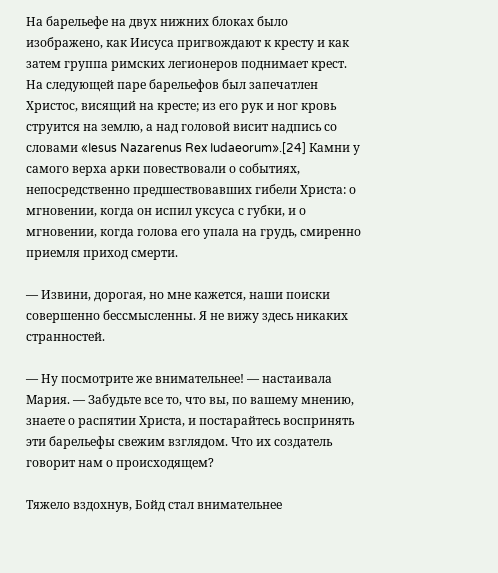На барельефе на двух нижних блоках было изображено, как Иисуса пригвождают к кресту и как затем группа римских легионеров поднимает крест. На следующей паре барельефов был запечатлен Христос, висящий на кресте; из его рук и ног кровь струится на землю, а над головой висит надпись со словами «Iesus Nazarenus Rex Iudaeorum».[24] Камни у самого верха арки повествовали о событиях, непосредственно предшествовавших гибели Христа: о мгновении, когда он испил уксуса с губки, и о мгновении, когда голова его упала на грудь, смиренно приемля приход смерти.

— Извини, дорогая, но мне кажется, наши поиски совершенно бессмысленны. Я не вижу здесь никаких странностей.

— Ну посмотрите же внимательнее! — настаивала Мария. — Забудьте все то, что вы, по вашему мнению, знаете о распятии Христа, и постарайтесь воспринять эти барельефы свежим взглядом. Что их создатель говорит нам о происходящем?

Тяжело вздохнув, Бойд стал внимательнее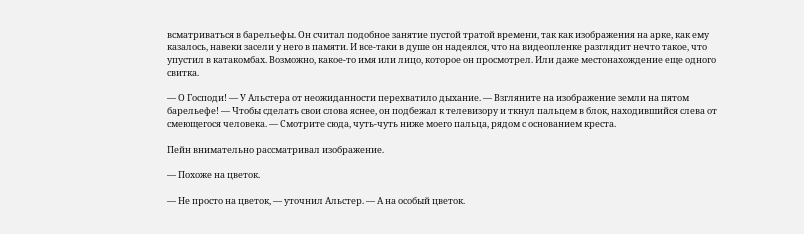всматриваться в барельефы. Он считал подобное занятие пустой тратой времени, так как изображения на арке, как ему казалось, навеки засели у него в памяти. И все-таки в душе он надеялся, что на видеопленке разглядит нечто такое, что упустил в катакомбах. Возможно, какое-то имя или лицо, которое он просмотрел. Или даже местонахождение еще одного свитка.

— О Господи! — У Альстера от неожиданности перехватило дыхание. — Взгляните на изображение земли на пятом барельефе! — Чтобы сделать свои слова яснее, он подбежал к телевизору и ткнул пальцем в блок, находившийся слева от смеющегося человека. — Смотрите сюда, чуть-чуть ниже моего пальца, рядом с основанием креста.

Пейн внимательно рассматривал изображение.

— Похоже на цветок.

— Не просто на цветок, — уточнил Альстер. — А на особый цветок.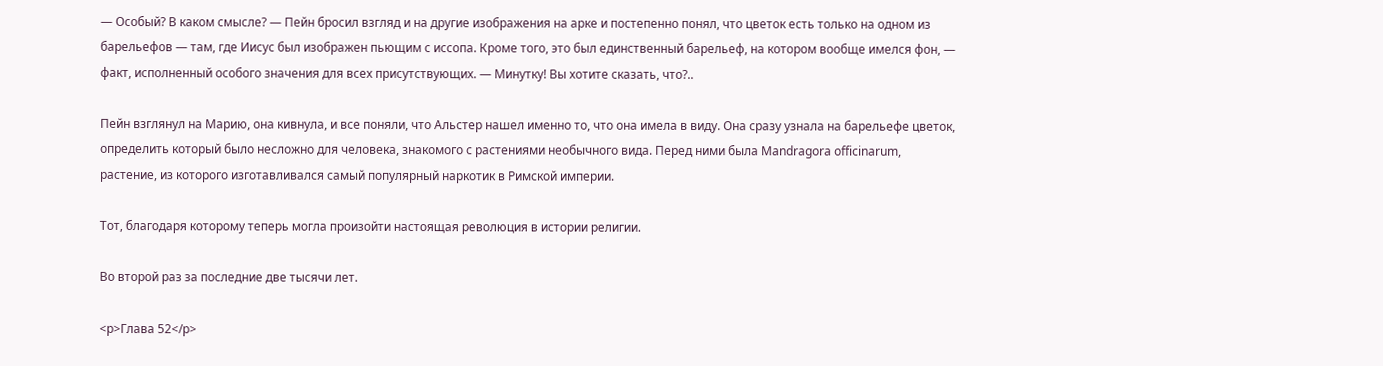— Особый? В каком смысле? — Пейн бросил взгляд и на другие изображения на арке и постепенно понял, что цветок есть только на одном из барельефов — там, где Иисус был изображен пьющим с иссопа. Кроме того, это был единственный барельеф, на котором вообще имелся фон, — факт, исполненный особого значения для всех присутствующих. — Минутку! Вы хотите сказать, что?..

Пейн взглянул на Марию, она кивнула, и все поняли, что Альстер нашел именно то, что она имела в виду. Она сразу узнала на барельефе цветок, определить который было несложно для человека, знакомого с растениями необычного вида. Перед ними была Mandragora officinarum, растение, из которого изготавливался самый популярный наркотик в Римской империи.

Тот, благодаря которому теперь могла произойти настоящая революция в истории религии.

Во второй раз за последние две тысячи лет.

<p>Глава 52</p>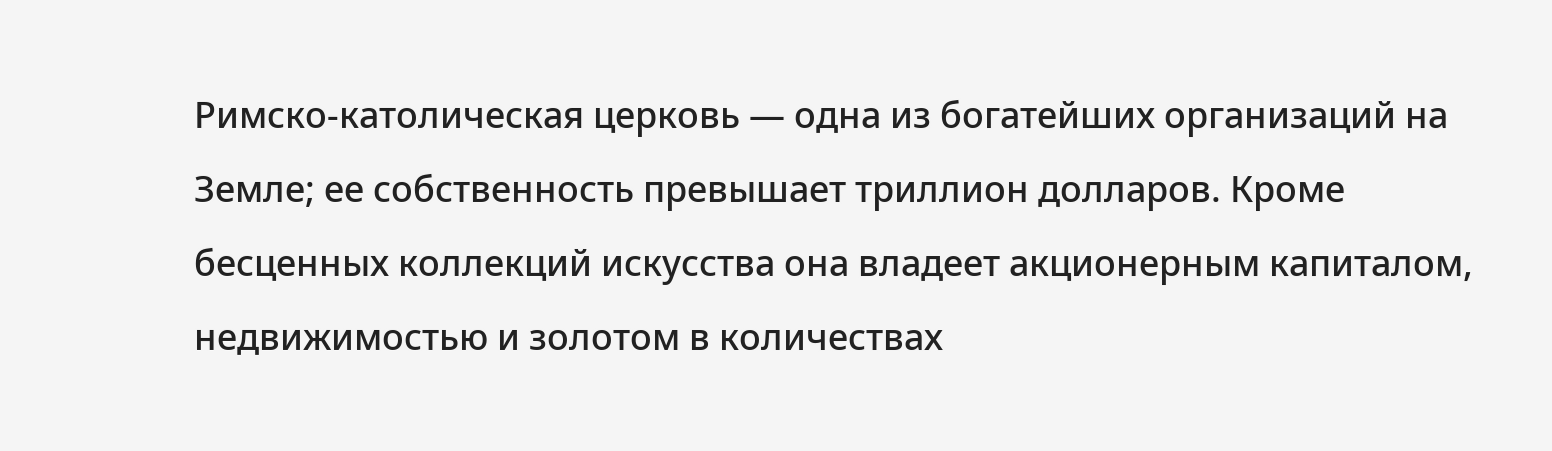Римско-католическая церковь — одна из богатейших организаций на Земле; ее собственность превышает триллион долларов. Кроме бесценных коллекций искусства она владеет акционерным капиталом, недвижимостью и золотом в количествах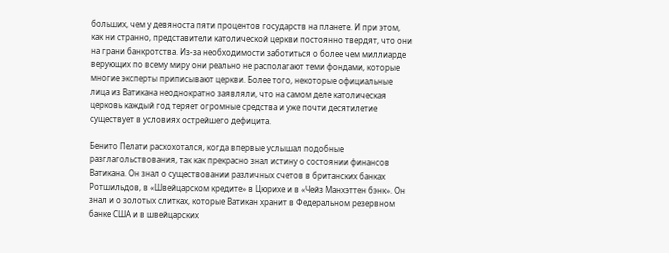больших, чем у девяноста пяти процентов государств на планете. И при этом, как ни странно, представители католической церкви постоянно твердят, что они на грани банкротства. Из-за необходимости заботиться о более чем миллиарде верующих по всему миру они реально не располагают теми фондами, которые многие эксперты приписывают церкви. Более того, некоторые официальные лица из Ватикана неоднократно заявляли, что на самом деле католическая церковь каждый год теряет огромные средства и уже почти десятилетие существует в условиях острейшего дефицита.

Бенито Пелати расхохотался, когда впервые услышал подобные разглагольствования, так как прекрасно знал истину о состоянии финансов Ватикана. Он знал о существовании различных счетов в британских банках Ротшильдов, в «Швейцарском кредите» в Цюрихе и в «Чейз Манхэттен бэнк». Он знал и о золотых слитках, которые Ватикан хранит в Федеральном резервном банке США и в швейцарских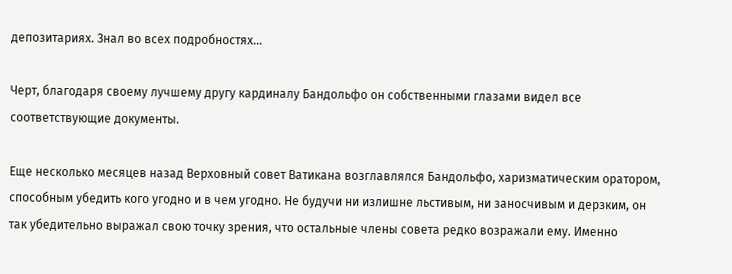депозитариях. Знал во всех подробностях…

Черт, благодаря своему лучшему другу кардиналу Бандольфо он собственными глазами видел все соответствующие документы.

Еще несколько месяцев назад Верховный совет Ватикана возглавлялся Бандольфо, харизматическим оратором, способным убедить кого угодно и в чем угодно. Не будучи ни излишне льстивым, ни заносчивым и дерзким, он так убедительно выражал свою точку зрения, что остальные члены совета редко возражали ему. Именно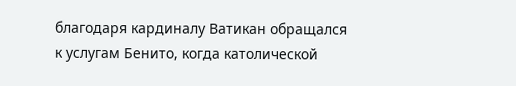благодаря кардиналу Ватикан обращался к услугам Бенито, когда католической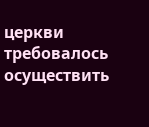церкви требовалось осуществить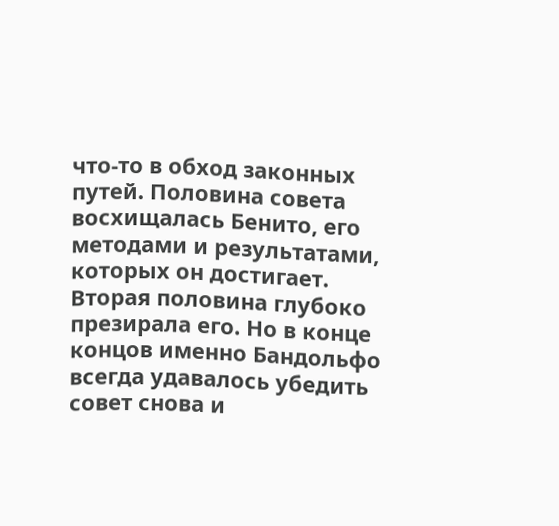что-то в обход законных путей. Половина совета восхищалась Бенито, его методами и результатами, которых он достигает. Вторая половина глубоко презирала его. Но в конце концов именно Бандольфо всегда удавалось убедить совет снова и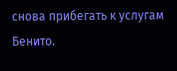снова прибегать к услугам Бенито.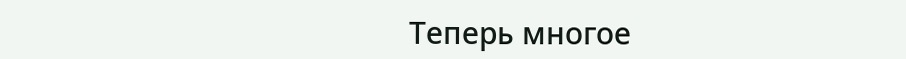Теперь многое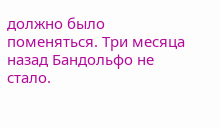должно было поменяться. Три месяца назад Бандольфо не стало.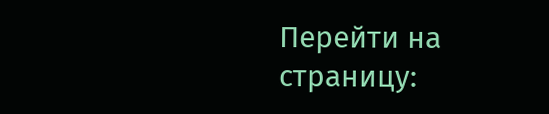Перейти на страницу: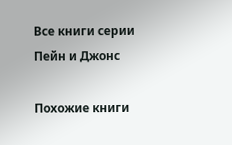Все книги серии Пейн и Джонс

Похожие книги